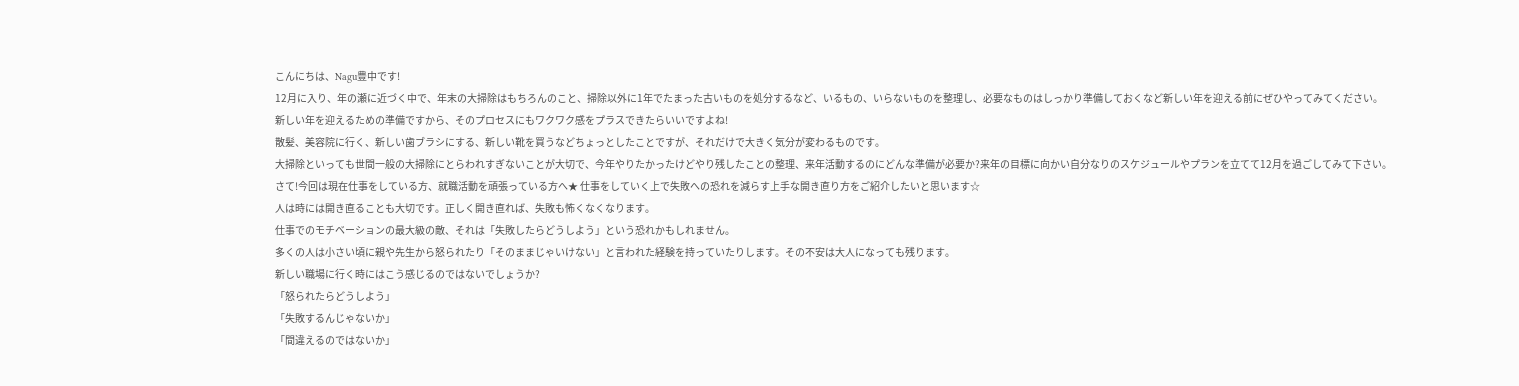こんにちは、Nagu豊中です!
12月に入り、年の瀬に近づく中で、年末の大掃除はもちろんのこと、掃除以外に1年でたまった古いものを処分するなど、いるもの、いらないものを整理し、必要なものはしっかり準備しておくなど新しい年を迎える前にぜひやってみてください。
新しい年を迎えるための準備ですから、そのプロセスにもワクワク感をプラスできたらいいですよね!
散髪、美容院に行く、新しい歯ブラシにする、新しい靴を買うなどちょっとしたことですが、それだけで大きく気分が変わるものです。
大掃除といっても世間一般の大掃除にとらわれすぎないことが大切で、今年やりたかったけどやり残したことの整理、来年活動するのにどんな準備が必要か?来年の目標に向かい自分なりのスケジュールやプランを立てて12月を過ごしてみて下さい。
さて!今回は現在仕事をしている方、就職活動を頑張っている方へ★ 仕事をしていく上で失敗への恐れを減らす上手な開き直り方をご紹介したいと思います☆
人は時には開き直ることも大切です。正しく開き直れば、失敗も怖くなくなります。
仕事でのモチベーションの最大級の敵、それは「失敗したらどうしよう」という恐れかもしれません。
多くの人は小さい頃に親や先生から怒られたり「そのままじゃいけない」と言われた経験を持っていたりします。その不安は大人になっても残ります。
新しい職場に行く時にはこう感じるのではないでしょうか?
「怒られたらどうしよう」
「失敗するんじゃないか」
「間違えるのではないか」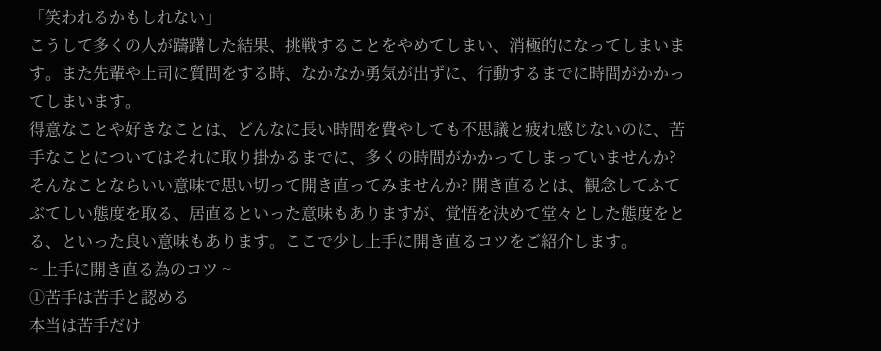「笑われるかもしれない」
こうして多くの人が躊躇した結果、挑戦することをやめてしまい、消極的になってしまいます。また先輩や上司に質問をする時、なかなか勇気が出ずに、行動するまでに時間がかかってしまいます。
得意なことや好きなことは、どんなに長い時間を費やしても不思議と疲れ感じないのに、苦手なことについてはそれに取り掛かるまでに、多くの時間がかかってしまっていませんか?
そんなことならいい意味で思い切って開き直ってみませんか? 開き直るとは、観念してふてぶてしい態度を取る、居直るといった意味もありますが、覚悟を決めて堂々とした態度をとる、といった良い意味もあります。ここで少し上手に開き直るコツをご紹介します。
~ 上手に開き直る為のコツ ~
①苦手は苦手と認める
本当は苦手だけ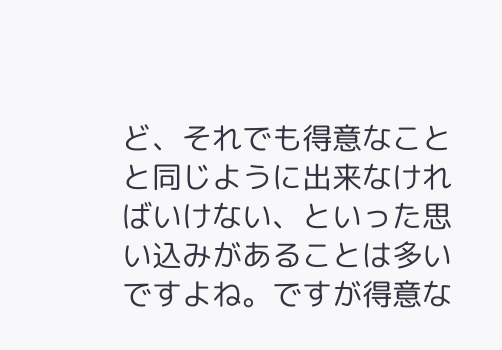ど、それでも得意なことと同じように出来なければいけない、といった思い込みがあることは多いですよね。ですが得意な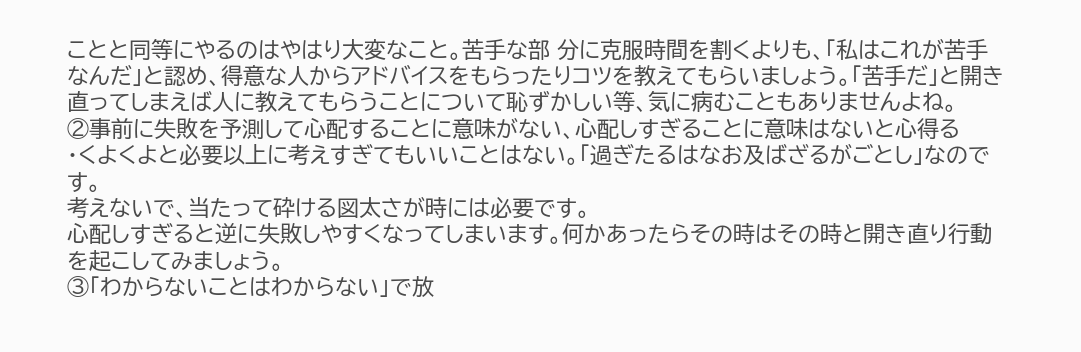ことと同等にやるのはやはり大変なこと。苦手な部 分に克服時間を割くよりも、「私はこれが苦手なんだ」と認め、得意な人からアドバイスをもらったりコツを教えてもらいましょう。「苦手だ」と開き直ってしまえば人に教えてもらうことについて恥ずかしい等、気に病むこともありませんよね。
②事前に失敗を予測して心配することに意味がない、心配しすぎることに意味はないと心得る
・くよくよと必要以上に考えすぎてもいいことはない。「過ぎたるはなお及ばざるがごとし」なのです。
考えないで、当たって砕ける図太さが時には必要です。
心配しすぎると逆に失敗しやすくなってしまいます。何かあったらその時はその時と開き直り行動を起こしてみましょう。
③「わからないことはわからない」で放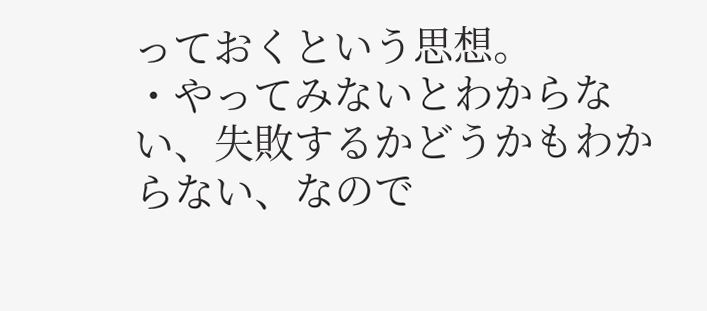っておくという思想。
・やってみないとわからない、失敗するかどうかもわからない、なので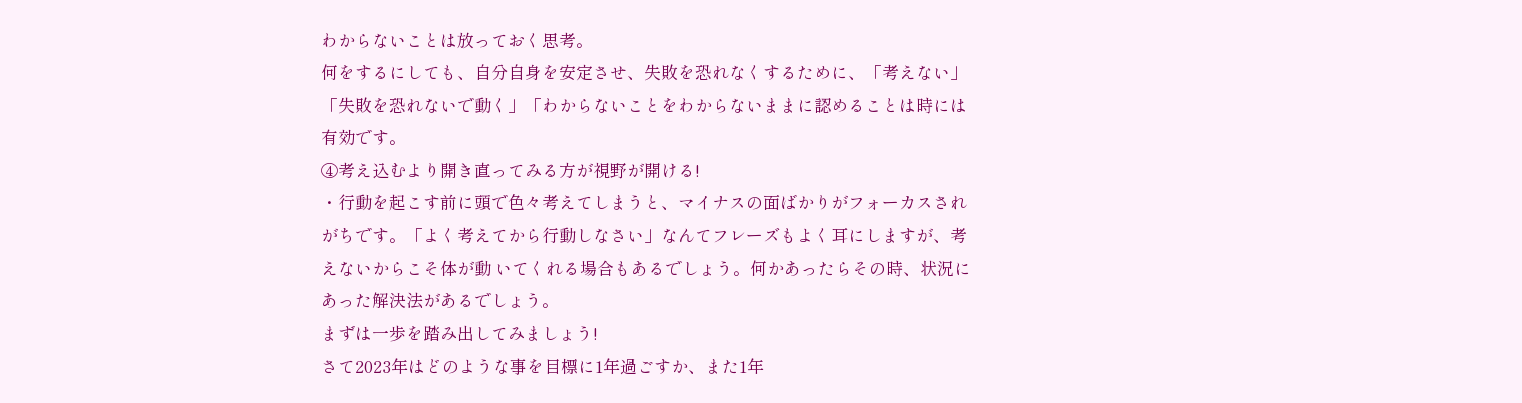わからないことは放っておく思考。
何をするにしても、自分自身を安定させ、失敗を恐れなくするために、「考えない」「失敗を恐れないで動く」「わからないことをわからないままに認めることは時には有効です。
④考え込むより開き直ってみる方が視野が開ける!
・行動を起こす前に頭で色々考えてしまうと、マイナスの面ばかりがフォーカスされがちです。「よく考えてから行動しなさい」なんてフレーズもよく耳にしますが、考えないからこそ体が動 いてくれる場合もあるでしょう。何かあったらその時、状況にあった解決法があるでしょう。
まずは一歩を踏み出してみましょう!
さて2023年はどのような事を目標に1年過ごすか、また1年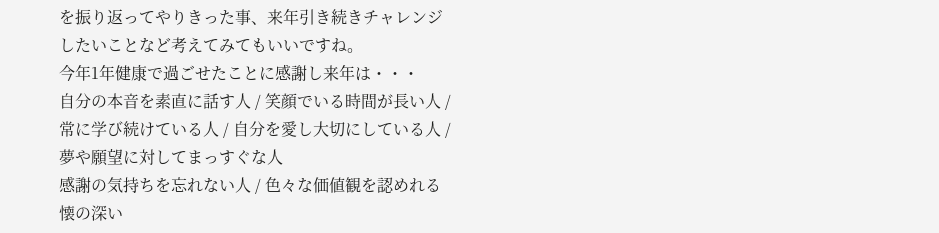を振り返ってやりきった事、来年引き続きチャレンジしたいことなど考えてみてもいいですね。
今年1年健康で過ごせたことに感謝し来年は・・・
自分の本音を素直に話す人 / 笑顔でいる時間が長い人 / 常に学び続けている人 / 自分を愛し大切にしている人 / 夢や願望に対してまっすぐな人
感謝の気持ちを忘れない人 / 色々な価値観を認めれる懐の深い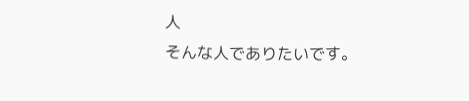人
そんな人でありたいです。